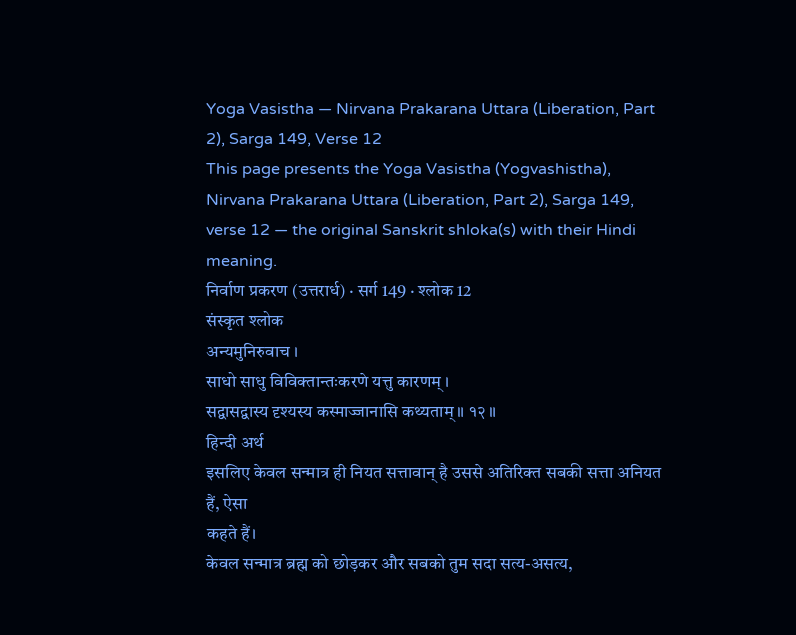Yoga Vasistha — Nirvana Prakarana Uttara (Liberation, Part 2), Sarga 149, Verse 12
This page presents the Yoga Vasistha (Yogvashistha), Nirvana Prakarana Uttara (Liberation, Part 2), Sarga 149, verse 12 — the original Sanskrit shloka(s) with their Hindi meaning.
निर्वाण प्रकरण (उत्तरार्ध) · सर्ग 149 · श्लोक 12
संस्कृत श्लोक
अन्यमुनिरुवाच ।
साधो साधु विविक्तान्तःकरणे यत्तु कारणम् ।
सद्वासद्वास्य दृश्यस्य कस्माज्जानासि कथ्यताम् ॥ १२ ॥
हिन्दी अर्थ
इसलिए केवल सन्मात्र ही नियत सत्तावान् है उससे अतिरिक्त सबकी सत्ता अनियत हैं, ऐसा
कहते हैं।
केवल सन्मात्र ब्रह्म को छोड़कर और सबको तुम सदा सत्य-असत्य,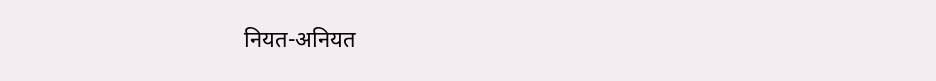नियत-अनियत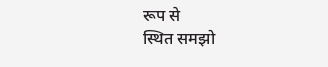रूप से
स्थित समझो